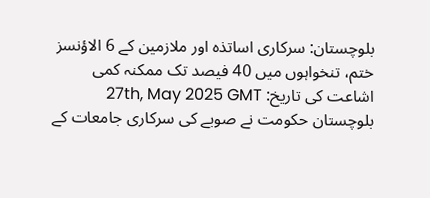بلوچستان: سرکاری اساتذہ اور ملازمین کے 6 الاؤنسز ختم، تنخواہوں میں 40 فیصد تک ممکنہ کمی
اشاعت کی تاریخ: 27th, May 2025 GMT
بلوچستان حکومت نے صوبے کی سرکاری جامعات کے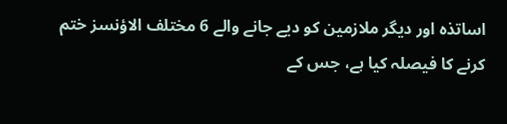اساتذہ اور دیگر ملازمین کو دیے جانے والے 6 مختلف الاؤنسز ختم کرنے کا فیصلہ کیا ہے، جس کے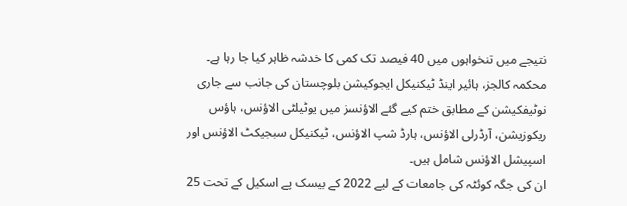نتیجے میں تنخواہوں میں 40 فیصد تک کمی کا خدشہ ظاہر کیا جا رہا ہے۔
محکمہ کالجز، ہائیر اینڈ ٹیکنیکل ایجوکیشن بلوچستان کی جانب سے جاری نوٹیفکیشن کے مطابق ختم کیے گئے الاؤنسز میں یوٹیلٹی الاؤنس، ہاؤس ریکوزیشن، آرڈرلی الاؤنس، ہارڈ شپ الاؤنس، ٹیکنیکل سبجیکٹ الاؤنس اور اسپیشل الاؤنس شامل ہیں۔
ان کی جگہ کوئٹہ کی جامعات کے لیے 2022 کے بیسک پے اسکیل کے تحت 25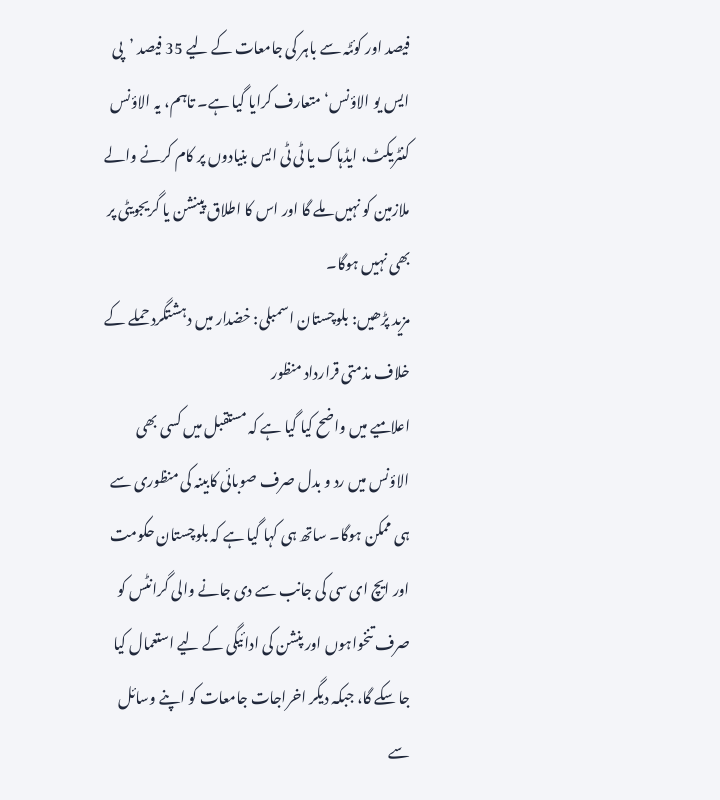فیصد اور کوئٹہ سے باہر کی جامعات کے لیے 35 فیصد ’پی ایس یو الاؤنس‘ متعارف کرایا گیا ہے۔ تاہم، یہ الاؤنس کنٹریکٹ، ایڈہاک یا ٹی ٹی ایس بنیادوں پر کام کرنے والے ملازمین کو نہیں ملے گا اور اس کا اطلاق پینشن یا گریجویٹی پر بھی نہیں ہوگا۔
مزید پڑھیں: بلوچستان اسمبلی: خضدار میں دہشتگرد حملے کے خلاف مذمتی قرارداد منظور
اعلامیے میں واضح کیا گیا ہے کہ مستقبل میں کسی بھی الاؤنس میں رد و بدل صرف صوبائی کابینہ کی منظوری سے ہی ممکن ہوگا۔ ساتھ ہی کہا گیا ہے کہ بلوچستان حکومت اور ایچ ای سی کی جانب سے دی جانے والی گرانٹس کو صرف تنخواہوں اور پنشن کی ادائیگی کے لیے استعمال کیا جا سکے گا، جبکہ دیگر اخراجات جامعات کو اپنے وسائل سے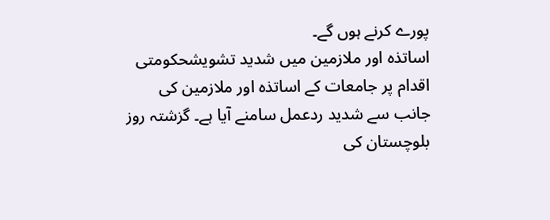پورے کرنے ہوں گے۔
اساتذہ اور ملازمین میں شدید تشویشحکومتی اقدام پر جامعات کے اساتذہ اور ملازمین کی جانب سے شدید ردعمل سامنے آیا ہے۔ گزشتہ روز بلوچستان کی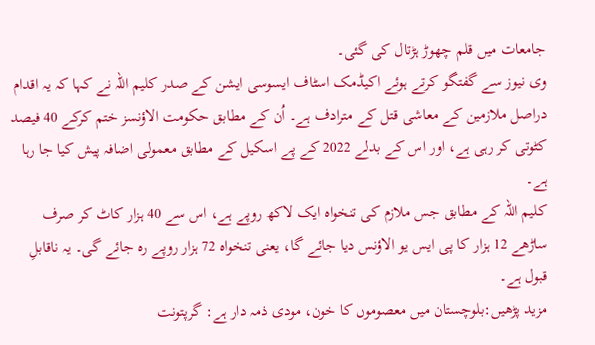جامعات میں قلم چھوڑ ہڑتال کی گئی۔
وی نیوز سے گفتگو کرتے ہوئے اکیڈمک اسٹاف ایسوسی ایشن کے صدر کلیم اللہ نے کہا کہ یہ اقدام دراصل ملازمین کے معاشی قتل کے مترادف ہے۔ اُن کے مطابق حکومت الاؤنسز ختم کرکے 40 فیصد کٹوتی کر رہی ہے، اور اس کے بدلے 2022 کے پے اسکیل کے مطابق معمولی اضافہ پیش کیا جا رہا ہے۔
کلیم اللہ کے مطابق جس ملازم کی تنخواہ ایک لاکھ روپے ہے، اس سے 40 ہزار کاٹ کر صرف ساڑھے 12 ہزار کا پی ایس یو الاؤنس دیا جائے گا، یعنی تنخواہ 72 ہزار روپے رہ جائے گی۔ یہ ناقابلِ قبول ہے۔
مزید پڑھیں:بلوچستان میں معصوموں کا خون، مودی ذمہ دار ہے: گرپتونت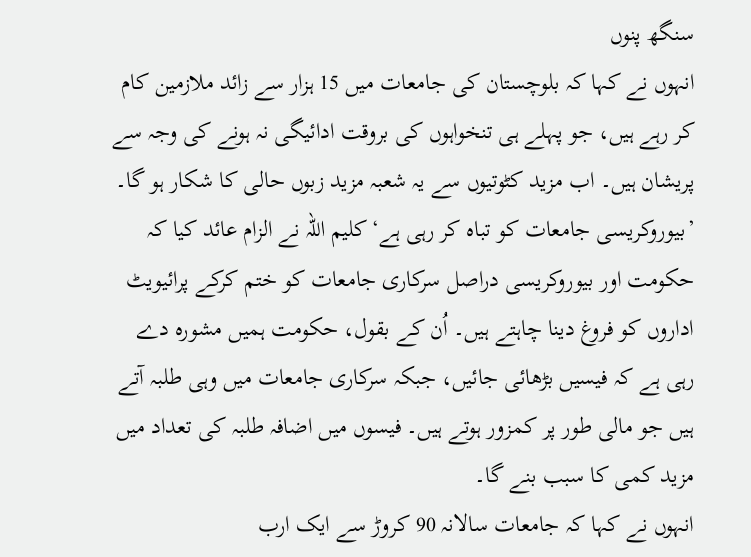سنگھ پنوں
انہوں نے کہا کہ بلوچستان کی جامعات میں 15 ہزار سے زائد ملازمین کام کر رہے ہیں، جو پہلے ہی تنخواہوں کی بروقت ادائیگی نہ ہونے کی وجہ سے پریشان ہیں۔ اب مزید کٹوتیوں سے یہ شعبہ مزید زبوں حالی کا شکار ہو گا۔
’بیوروکریسی جامعات کو تباہ کر رہی ہے‘کلیم اللہ نے الزام عائد کیا کہ حکومت اور بیوروکریسی دراصل سرکاری جامعات کو ختم کرکے پرائیویٹ اداروں کو فروغ دینا چاہتے ہیں۔ اُن کے بقول، حکومت ہمیں مشورہ دے رہی ہے کہ فیسیں بڑھائی جائیں، جبکہ سرکاری جامعات میں وہی طلبہ آتے ہیں جو مالی طور پر کمزور ہوتے ہیں۔ فیسوں میں اضافہ طلبہ کی تعداد میں مزید کمی کا سبب بنے گا۔
انہوں نے کہا کہ جامعات سالانہ 90 کروڑ سے ایک ارب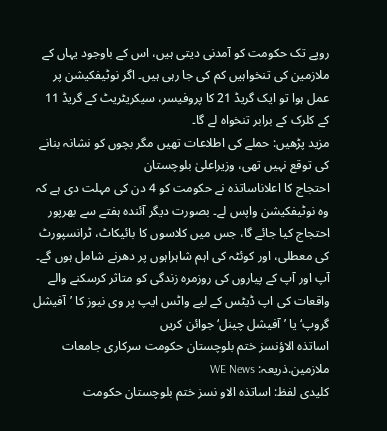روپے تک حکومت کو آمدنی دیتی ہیں، اس کے باوجود یہاں کے ملازمین کی تنخواہیں کم کی جا رہی ہیں۔ اگر نوٹیفکیشن پر عمل ہوا تو ایک گریڈ 21 کا پروفیسر، سیکریٹریٹ کے گریڈ 11 کے کلرک کے برابر تنخواہ لے گا۔
مزید پڑھیں: حملے کی اطلاعات تھیں مگر بچوں کو نشانہ بنانے کی توقع نہیں تھی، وزیراعلیٰ بلوچستان
احتجاج کا اعلاناساتذہ نے حکومت کو 4 دن کی مہلت دی ہے کہ وہ نوٹیفکیشن واپس لے۔ بصورت دیگر آئندہ ہفتے سے بھرپور احتجاج کیا جائے گا، جس میں کلاسوں کا بائیکاٹ، ٹرانسپورٹ کی معطلی، اور کوئٹہ کی اہم شاہراہوں پر دھرنے شامل ہوں گے۔
آپ اور آپ کے پیاروں کی روزمرہ زندگی کو متاثر کرسکنے والے واقعات کی اپ ڈیٹس کے لیے واٹس ایپ پر وی نیوز کا ’آفیشل گروپ‘ یا ’آفیشل چینل‘ جوائن کریں
اساتذہ الاؤنسز ختم بلوچستان حکومت سرکاری جامعات ملازمین.ذریعہ: WE News
کلیدی لفظ: اساتذہ الاو نسز ختم بلوچستان حکومت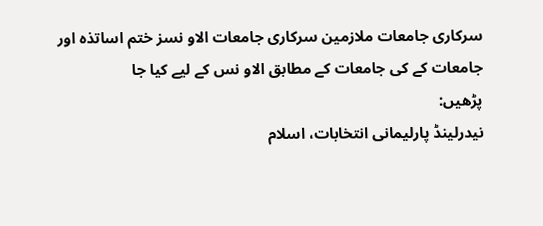سرکاری جامعات ملازمین سرکاری جامعات الاو نسز ختم اساتذہ اور جامعات کے کی جامعات کے مطابق الاو نس کے لیے کیا جا
پڑھیں:
نیدرلینڈ پارلیمانی انتخابات، اسلام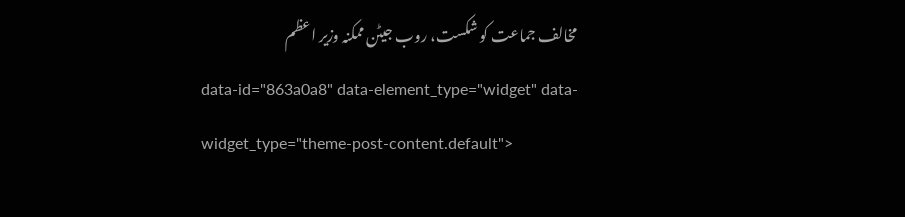مخالف جماعت کو شکست، روب جیٹن ممکنہ وزیر اعظم
data-id="863a0a8" data-element_type="widget" data-widget_type="theme-post-content.default">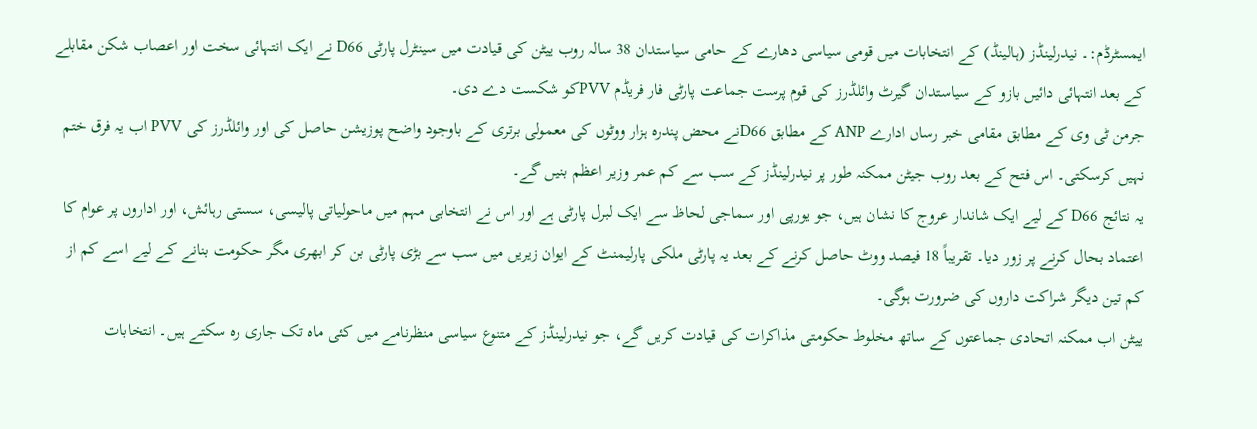ایمسٹرڈم:۔ نیدرلینڈز (ہالینڈ) کے انتخابات میں قومی سیاسی دھارے کے حامی سیاستدان 38 سالہ روب ییٹن کی قیادت میں سینٹرل پارٹی D66 نے ایک انتہائی سخت اور اعصاب شکن مقابلے کے بعد انتہائی دائیں بازو کے سیاستدان گیرٹ وائلڈرز کی قوم پرست جماعت پارٹی فار فریڈم PVVکو شکست دے دی۔
جرمن ٹی وی کے مطابق مقامی خبر رساں ادارے ANP کے مطابق D66نے محض پندرہ ہزار ووٹوں کی معمولی برتری کے باوجود واضح پوزیشن حاصل کی اور وائلڈرز کی PVV اب یہ فرق ختم نہیں کرسکتی۔ اس فتح کے بعد روب جیٹن ممکنہ طور پر نیدرلینڈز کے سب سے کم عمر وزیر اعظم بنیں گے۔
یہ نتائج D66 کے لیے ایک شاندار عروج کا نشان ہیں، جو یورپی اور سماجی لحاظ سے ایک لبرل پارٹی ہے اور اس نے انتخابی مہم میں ماحولیاتی پالیسی، سستی رہائش، اور اداروں پر عوام کا اعتماد بحال کرنے پر زور دیا۔ تقریباً 18 فیصد ووٹ حاصل کرنے کے بعد یہ پارٹی ملکی پارلیمنٹ کے ایوان زیریں میں سب سے بڑی پارٹی بن کر ابھری مگر حکومت بنانے کے لیے اسے کم از کم تین دیگر شراکت داروں کی ضرورت ہوگی۔
ییٹن اب ممکنہ اتحادی جماعتوں کے ساتھ مخلوط حکومتی مذاکرات کی قیادت کریں گے، جو نیدرلینڈز کے متنوع سیاسی منظرنامے میں کئی ماہ تک جاری رہ سکتے ہیں۔ انتخابات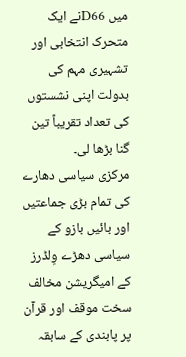میں D66نے ایک متحرک انتخابی اور تشہیری مہم کی بدولت اپنی نشستوں کی تعداد تقریباً تین گنا بڑھا لی۔
مرکزی سیاسی دھارے کی تمام بڑی جماعتیں اور بائیں بازو کے سیاسی دھڑے وِلڈرز کے امیگریشن مخالف سخت موقف اور قرآن پر پابندی کے سابقہ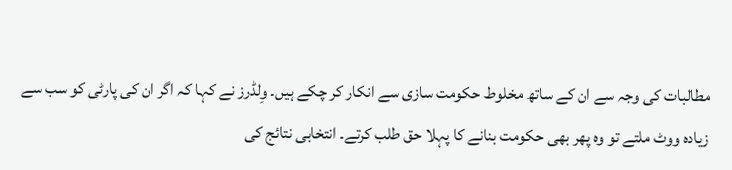مطالبات کی وجہ سے ان کے ساتھ مخلوط حکومت سازی سے انکار کر چکے ہیں۔ وِلڈرز نے کہا کہ اگر ان کی پارٹی کو سب سے زیادہ ووٹ ملتے تو وہ پھر بھی حکومت بنانے کا پہلا حق طلب کرتے۔ انتخابی نتائج کی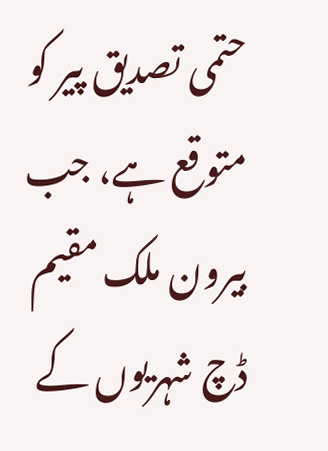حتمی تصدیق پیر کو متوقع ہے، جب بیرون ملک مقیم ڈچ شہریوں کے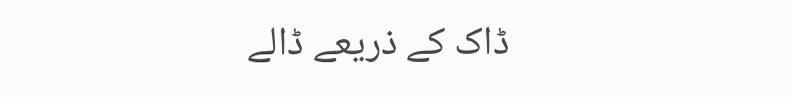ڈاک کے ذریعے ڈالے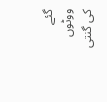گئے ووٹوں کی گنتی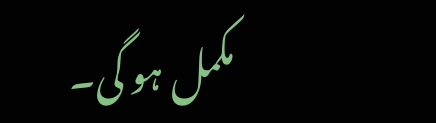مکمل ہو گی۔